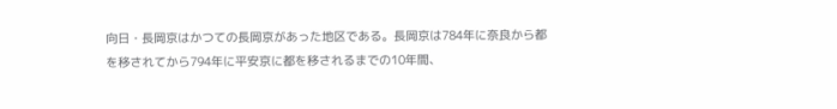向日・長岡京はかつての長岡京があった地区である。長岡京は784年に奈良から都を移されてから794年に平安京に都を移されるまでの10年間、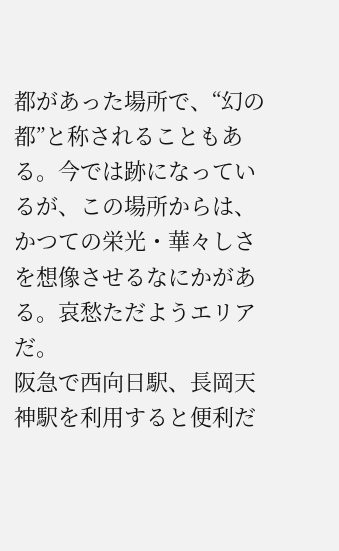都があった場所で、“幻の都”と称されることもある。今では跡になっているが、この場所からは、かつての栄光・華々しさを想像させるなにかがある。哀愁ただようエリアだ。
阪急で西向日駅、長岡天神駅を利用すると便利だ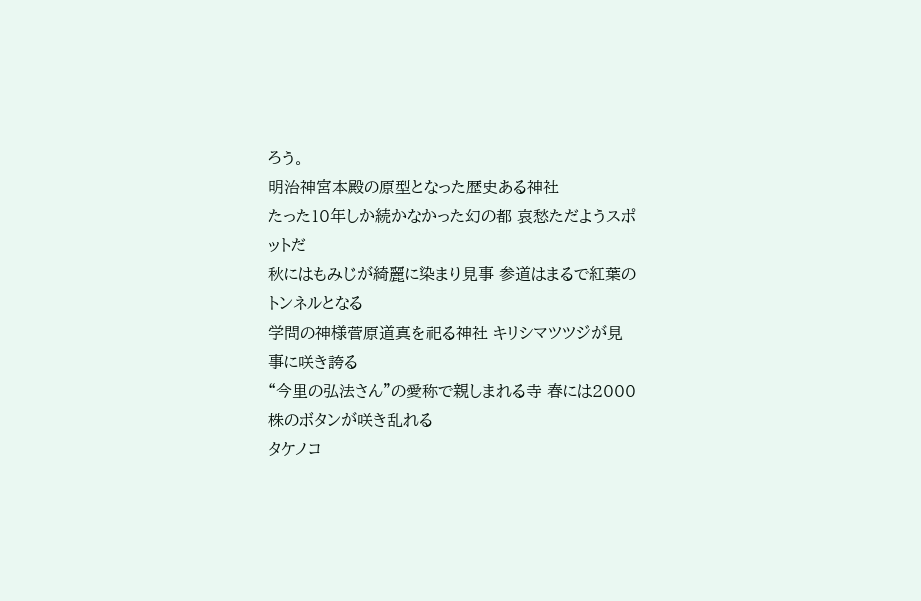ろう。
明治神宮本殿の原型となった歴史ある神社
たった10年しか続かなかった幻の都 哀愁ただようスポットだ
秋にはもみじが綺麗に染まり見事 参道はまるで紅葉のトンネルとなる
学問の神様菅原道真を祀る神社 キリシマツツジが見事に咲き誇る
“今里の弘法さん”の愛称で親しまれる寺 春には2000株のボタンが咲き乱れる
タケノコ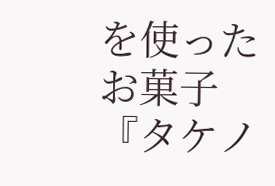を使ったお菓子『タケノ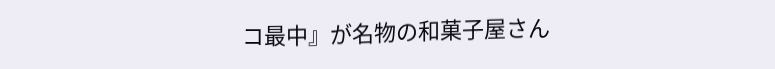コ最中』が名物の和菓子屋さん